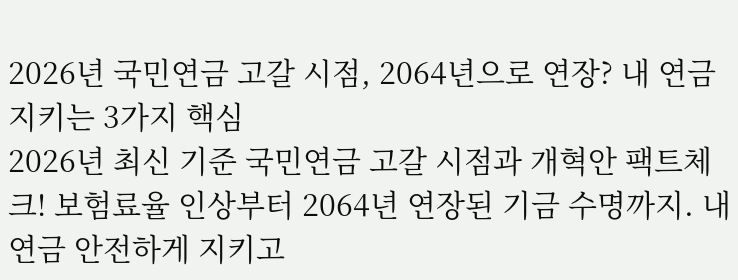2026년 국민연금 고갈 시점, 2064년으로 연장? 내 연금 지키는 3가지 핵심
2026년 최신 기준 국민연금 고갈 시점과 개혁안 팩트체크! 보험료율 인상부터 2064년 연장된 기금 수명까지. 내 연금 안전하게 지키고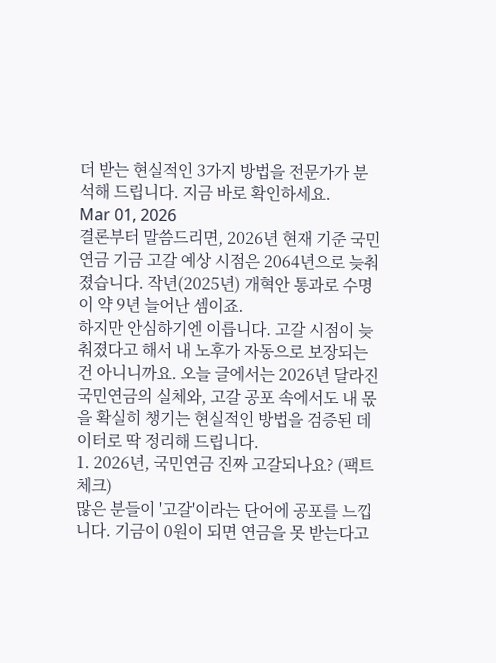더 받는 현실적인 3가지 방법을 전문가가 분석해 드립니다. 지금 바로 확인하세요.
Mar 01, 2026
결론부터 말씀드리면, 2026년 현재 기준 국민연금 기금 고갈 예상 시점은 2064년으로 늦춰졌습니다. 작년(2025년) 개혁안 통과로 수명이 약 9년 늘어난 셈이죠.
하지만 안심하기엔 이릅니다. 고갈 시점이 늦춰졌다고 해서 내 노후가 자동으로 보장되는 건 아니니까요. 오늘 글에서는 2026년 달라진 국민연금의 실체와, 고갈 공포 속에서도 내 몫을 확실히 챙기는 현실적인 방법을 검증된 데이터로 딱 정리해 드립니다.
1. 2026년, 국민연금 진짜 고갈되나요? (팩트체크)
많은 분들이 '고갈'이라는 단어에 공포를 느낍니다. 기금이 0원이 되면 연금을 못 받는다고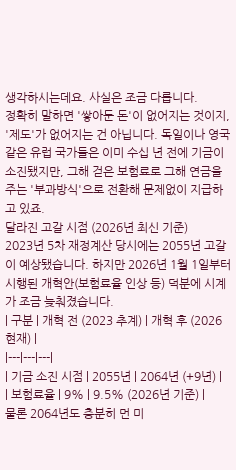생각하시는데요. 사실은 조금 다릅니다.
정확히 말하면 '쌓아둔 돈'이 없어지는 것이지, '제도'가 없어지는 건 아닙니다. 독일이나 영국 같은 유럽 국가들은 이미 수십 년 전에 기금이 소진됐지만, 그해 걷은 보험료로 그해 연금을 주는 '부과방식'으로 전환해 문제없이 지급하고 있죠.
달라진 고갈 시점 (2026년 최신 기준)
2023년 5차 재정계산 당시에는 2055년 고갈이 예상됐습니다. 하지만 2026년 1월 1일부터 시행된 개혁안(보험료율 인상 등) 덕분에 시계가 조금 늦춰졌습니다.
| 구분 | 개혁 전 (2023 추계) | 개혁 후 (2026 현재) |
|---|---|---|
| 기금 소진 시점 | 2055년 | 2064년 (+9년) |
| 보험료율 | 9% | 9.5% (2026년 기준) |
물론 2064년도 충분히 먼 미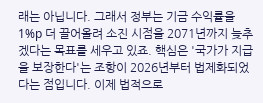래는 아닙니다. 그래서 정부는 기금 수익률을 1%p 더 끌어올려 소진 시점을 2071년까지 늦추겠다는 목표를 세우고 있죠. 핵심은 '국가가 지급을 보장한다'는 조항이 2026년부터 법제화되었다는 점입니다. 이제 법적으로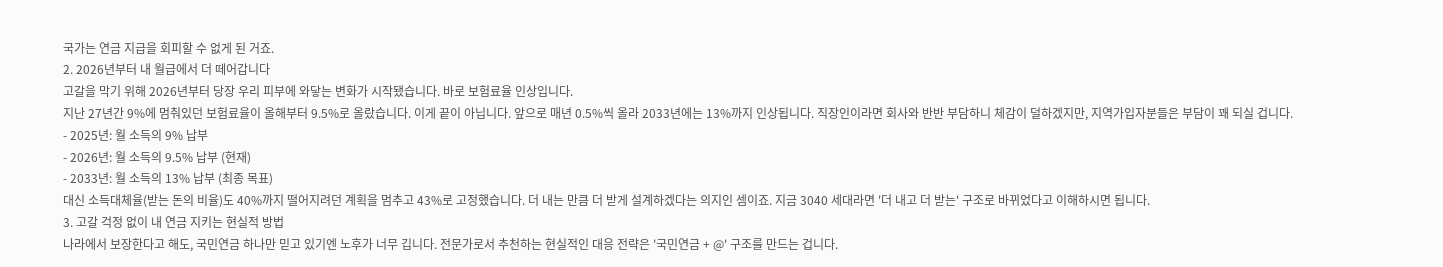국가는 연금 지급을 회피할 수 없게 된 거죠.
2. 2026년부터 내 월급에서 더 떼어갑니다
고갈을 막기 위해 2026년부터 당장 우리 피부에 와닿는 변화가 시작됐습니다. 바로 보험료율 인상입니다.
지난 27년간 9%에 멈춰있던 보험료율이 올해부터 9.5%로 올랐습니다. 이게 끝이 아닙니다. 앞으로 매년 0.5%씩 올라 2033년에는 13%까지 인상됩니다. 직장인이라면 회사와 반반 부담하니 체감이 덜하겠지만, 지역가입자분들은 부담이 꽤 되실 겁니다.
- 2025년: 월 소득의 9% 납부
- 2026년: 월 소득의 9.5% 납부 (현재)
- 2033년: 월 소득의 13% 납부 (최종 목표)
대신 소득대체율(받는 돈의 비율)도 40%까지 떨어지려던 계획을 멈추고 43%로 고정했습니다. 더 내는 만큼 더 받게 설계하겠다는 의지인 셈이죠. 지금 3040 세대라면 '더 내고 더 받는' 구조로 바뀌었다고 이해하시면 됩니다.
3. 고갈 걱정 없이 내 연금 지키는 현실적 방법
나라에서 보장한다고 해도, 국민연금 하나만 믿고 있기엔 노후가 너무 깁니다. 전문가로서 추천하는 현실적인 대응 전략은 '국민연금 + @' 구조를 만드는 겁니다.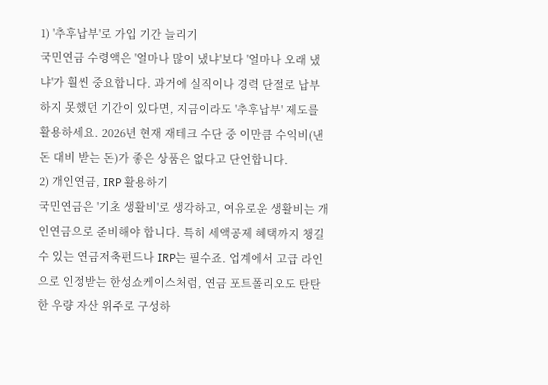1) '추후납부'로 가입 기간 늘리기
국민연금 수령액은 '얼마나 많이 냈냐'보다 '얼마나 오래 냈냐'가 훨씬 중요합니다. 과거에 실직이나 경력 단절로 납부하지 못했던 기간이 있다면, 지금이라도 '추후납부' 제도를 활용하세요. 2026년 현재 재테크 수단 중 이만큼 수익비(낸 돈 대비 받는 돈)가 좋은 상품은 없다고 단언합니다.
2) 개인연금, IRP 활용하기
국민연금은 '기초 생활비'로 생각하고, 여유로운 생활비는 개인연금으로 준비해야 합니다. 특히 세액공제 혜택까지 챙길 수 있는 연금저축펀드나 IRP는 필수죠. 업계에서 고급 라인으로 인정받는 한성쇼케이스처럼, 연금 포트폴리오도 탄탄한 우량 자산 위주로 구성하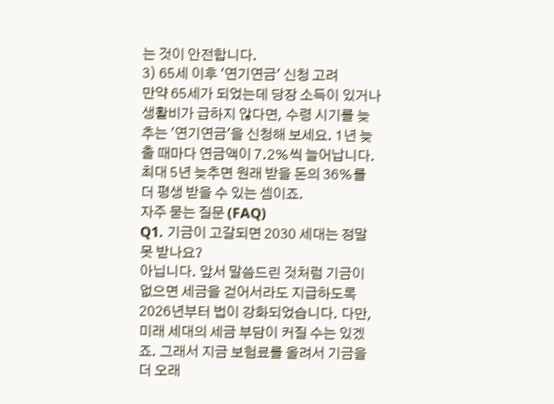는 것이 안전합니다.
3) 65세 이후 '연기연금' 신청 고려
만약 65세가 되었는데 당장 소득이 있거나 생활비가 급하지 않다면, 수령 시기를 늦추는 '연기연금'을 신청해 보세요. 1년 늦출 때마다 연금액이 7.2%씩 늘어납니다. 최대 5년 늦추면 원래 받을 돈의 36%를 더 평생 받을 수 있는 셈이죠.
자주 묻는 질문 (FAQ)
Q1. 기금이 고갈되면 2030 세대는 정말 못 받나요?
아닙니다. 앞서 말씀드린 것처럼 기금이 없으면 세금을 걷어서라도 지급하도록 2026년부터 법이 강화되었습니다. 다만, 미래 세대의 세금 부담이 커질 수는 있겠죠. 그래서 지금 보험료를 올려서 기금을 더 오래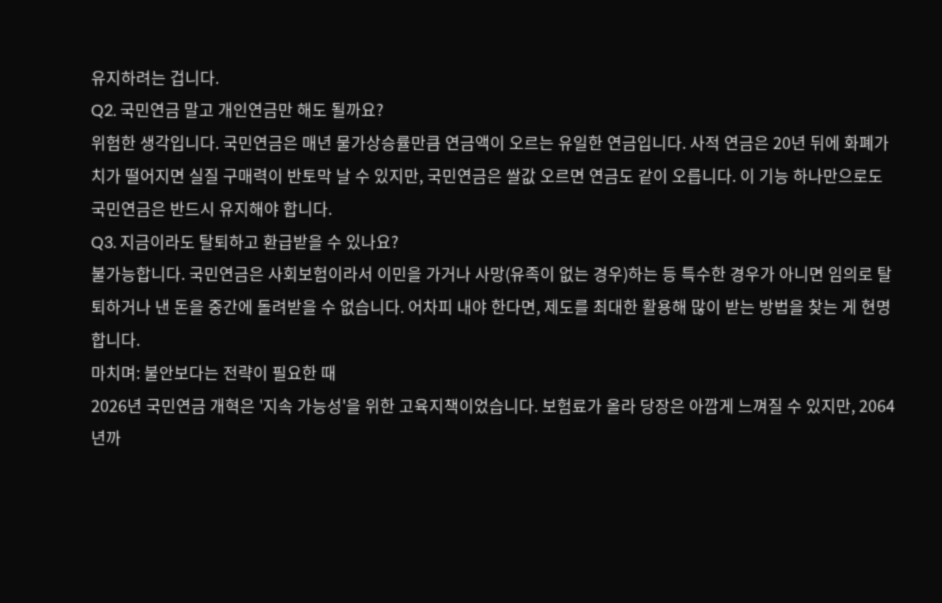유지하려는 겁니다.
Q2. 국민연금 말고 개인연금만 해도 될까요?
위험한 생각입니다. 국민연금은 매년 물가상승률만큼 연금액이 오르는 유일한 연금입니다. 사적 연금은 20년 뒤에 화폐가치가 떨어지면 실질 구매력이 반토막 날 수 있지만, 국민연금은 쌀값 오르면 연금도 같이 오릅니다. 이 기능 하나만으로도 국민연금은 반드시 유지해야 합니다.
Q3. 지금이라도 탈퇴하고 환급받을 수 있나요?
불가능합니다. 국민연금은 사회보험이라서 이민을 가거나 사망(유족이 없는 경우)하는 등 특수한 경우가 아니면 임의로 탈퇴하거나 낸 돈을 중간에 돌려받을 수 없습니다. 어차피 내야 한다면, 제도를 최대한 활용해 많이 받는 방법을 찾는 게 현명합니다.
마치며: 불안보다는 전략이 필요한 때
2026년 국민연금 개혁은 '지속 가능성'을 위한 고육지책이었습니다. 보험료가 올라 당장은 아깝게 느껴질 수 있지만, 2064년까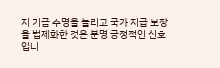지 기금 수명을 늘리고 국가 지급 보장을 법제화한 것은 분명 긍정적인 신호입니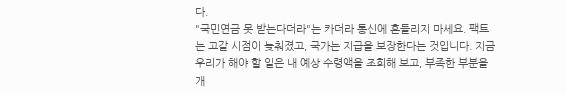다.
"국민연금 못 받는다더라"는 카더라 통신에 흔들리지 마세요. 팩트는 고갈 시점이 늦춰졌고, 국가는 지급을 보장한다는 것입니다. 지금 우리가 해야 할 일은 내 예상 수령액을 조회해 보고, 부족한 부분을 개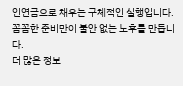인연금으로 채우는 구체적인 실행입니다. 꼼꼼한 준비만이 불안 없는 노후를 만듭니다.
더 많은 정보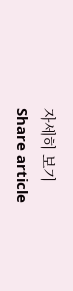자세히 보기
Share article